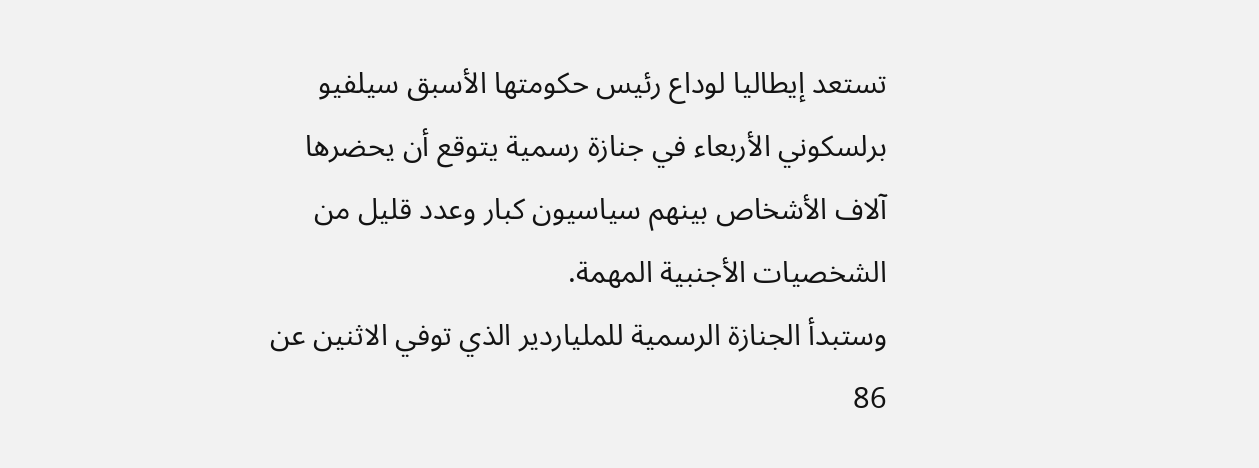تستعد إيطاليا لوداع رئيس حكومتها الأسبق سيلفيو برلسكوني الأربعاء في جنازة رسمية يتوقع أن يحضرها آلاف الأشخاص بينهم سياسيون كبار وعدد قليل من الشخصيات الأجنبية المهمة.
وستبدأ الجنازة الرسمية للملياردير الذي توفي الاثنين عن 86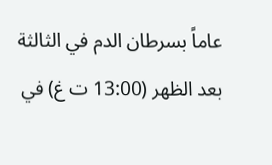عاماً بسرطان الدم في الثالثة بعد الظهر (13:00 ت غ) في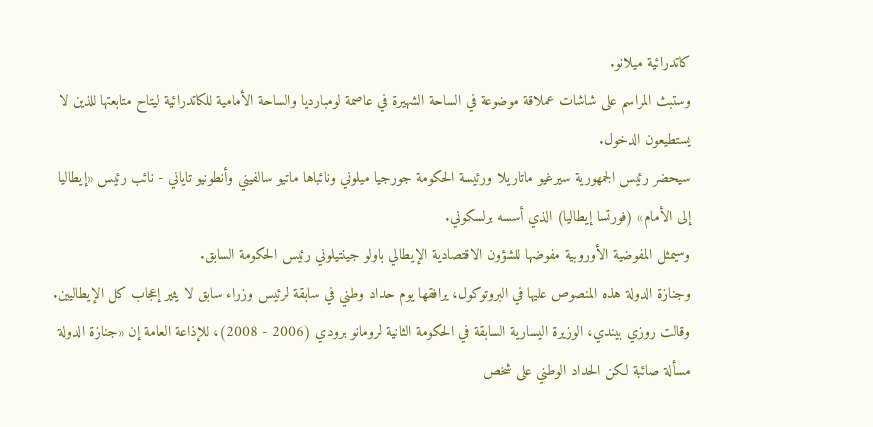كاتدرائية ميلانو.
وستبث المراسم على شاشات عملاقة موضوعة في الساحة الشهيرة في عاصمة لومبارديا والساحة الأمامية للكاتدرائية ليتاح متابعتها للذين لا يستطيعون الدخول.
سيحضر رئيس الجمهورية سيرغيو ماتاريلا ورئيسة الحكومة جورجيا ميلوني ونائباها ماتيو سالفيني وأنطونيو تاياني - نائب رئيس «إيطاليا إلى الأمام» (فورتسا إيطاليا) الذي أسسه برلسكوني.
وسيمثل المفوضية الأوروبية مفوضها للشؤون الاقتصادية الإيطالي باولو جينتيلوني رئيس الحكومة السابق.
وجنازة الدولة هذه المنصوص عليها في البروتوكول، يرافقها يوم حداد وطني في سابقة لرئيس وزراء سابق لا يثير إعجاب كل الإيطاليين.
وقالت روزي بيندي، الوزيرة اليسارية السابقة في الحكومة الثانية لرومانو برودي (2006 - 2008)، للإذاعة العامة إن «جنازة الدولة مسألة صائبة لكن الحداد الوطني على شخص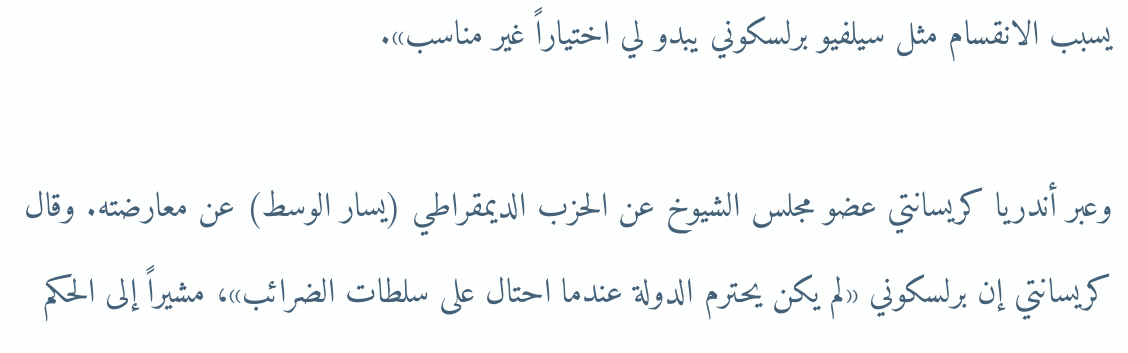يسبب الانقسام مثل سيلفيو برلسكوني يبدو لي اختياراً غير مناسب».

وعبر أندريا كريسانتي عضو مجلس الشيوخ عن الحزب الديمقراطي (يسار الوسط) عن معارضته. وقال كريسانتي إن برلسكوني «لم يكن يحترم الدولة عندما احتال على سلطات الضرائب»، مشيراً إلى الحكم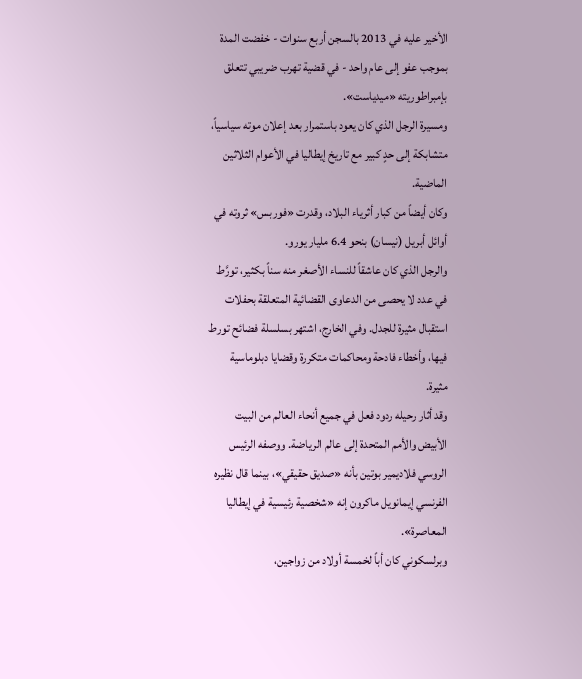الأخير عليه في 2013 بالسجن أربع سنوات - خفضت المدة بموجب عفو إلى عام واحد - في قضية تهرب ضريبي تتعلق بإمبراطوريته «ميدياست».
ومسيرة الرجل الذي كان يعود باستمرار بعد إعلان موته سياسياً، متشابكة إلى حدٍ كبير مع تاريخ إيطاليا في الأعوام الثلاثين الماضية.
وكان أيضاً من كبار أثرياء البلاد، وقدرت «فوربس» ثروته في أوائل أبريل (نيسان) بنحو 6.4 مليار يورو.
والرجل الذي كان عاشقاً للنساء الأصغر منه سناً بكثير، تورَّط في عدد لا يحصى من الدعاوى القضائية المتعلقة بحفلات استقبال مثيرة للجدل. وفي الخارج، اشتهر بسلسلة فضائح تورط فيها، وأخطاء فادحة ومحاكمات متكررة وقضايا دبلوماسية مثيرة.
وقد أثار رحيله ردود فعل في جميع أنحاء العالم من البيت الأبيض والأمم المتحدة إلى عالم الرياضة. ووصفه الرئيس الروسي فلاديمير بوتين بأنه «صديق حقيقي»، بينما قال نظيره الفرنسي إيمانويل ماكرون إنه «شخصية رئيسية في إيطاليا المعاصرة».
وبرلسكوني كان أباً لخمسة أولاد من زواجين،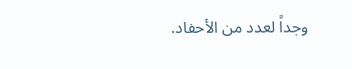وجداً لعدد من الأحفاد.